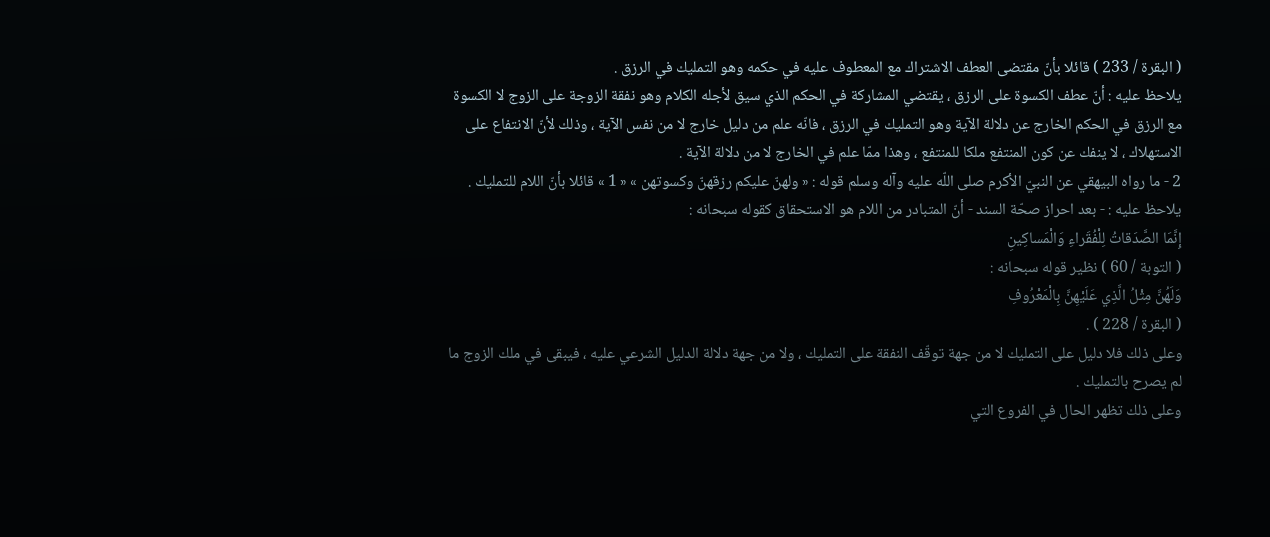( البقرة / 233 ) قائلا بأنّ مقتضى العطف الاشتراك مع المعطوف عليه في حكمه وهو التمليك في الرزق .
يلاحظ عليه : أنّ عطف الكسوة على الرزق ، يقتضي المشاركة في الحكم الذي سيق لأجله الكلام وهو نفقة الزوجة على الزوج لا الكسوة مع الرزق في الحكم الخارج عن دلالة الآية وهو التمليك في الرزق ، فانّه علم من دليل خارج لا من نفس الآية ، وذلك لأنّ الانتفاع على الاستهلاك ، لا ينفك عن كون المنتفع ملكا للمنتفع ، وهذا ممّا علم في الخارج لا من دلالة الآية .
2 - ما رواه البيهقي عن النبيّ الأكرم صلى اللّه عليه وآله وسلم قوله : « ولهنّ عليكم رزقهنّ وكسوتهن » « 1 » قائلا بأنّ اللام للتمليك .
يلاحظ عليه : - بعد احراز صحّة السند - أنّ المتبادر من اللام هو الاستحقاق كقوله سبحانه :
إِنَّمَا الصَّدَقاتُ لِلْفُقَراءِ وَالْمَساكِينِ
( التوبة / 60 ) نظير قوله سبحانه :
وَلَهُنَّ مِثْلُ الَّذِي عَلَيْهِنَّ بِالْمَعْرُوفِ
( البقرة / 228 ) .
وعلى ذلك فلا دليل على التمليك لا من جهة توقّف النفقة على التمليك ، ولا من جهة دلالة الدليل الشرعي عليه ، فيبقى في ملك الزوج ما لم يصرح بالتمليك .
وعلى ذلك تظهر الحال في الفروع التي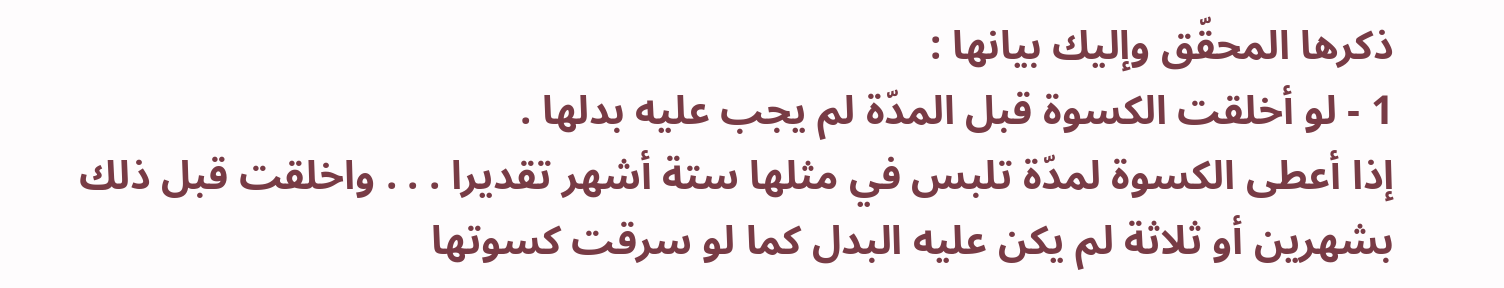ذكرها المحقّق وإليك بيانها :
1 - لو أخلقت الكسوة قبل المدّة لم يجب عليه بدلها .
إذا أعطى الكسوة لمدّة تلبس في مثلها ستة أشهر تقديرا . . . واخلقت قبل ذلك بشهرين أو ثلاثة لم يكن عليه البدل كما لو سرقت كسوتها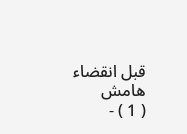قبل انقضاء
هامش
( 1 ) -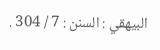البيهقي : السنن : 7 / 304 .